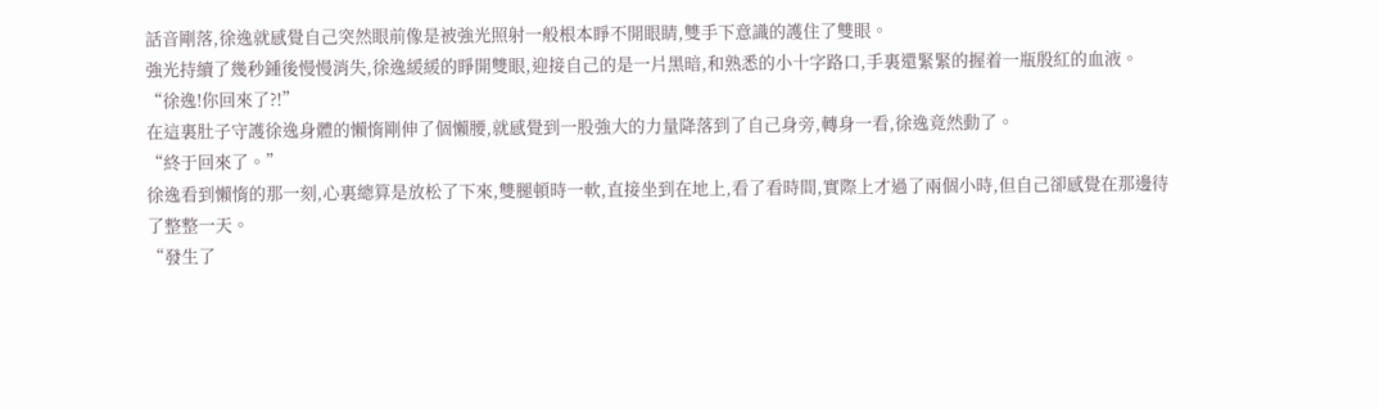話音剛落,徐逸就感覺自己突然眼前像是被強光照射一般根本睜不開眼睛,雙手下意識的護住了雙眼。
強光持續了幾秒鍾後慢慢消失,徐逸緩緩的睜開雙眼,迎接自己的是一片黑暗,和熟悉的小十字路口,手裏還緊緊的握着一瓶殷紅的血液。
“徐逸!你回來了?!”
在這裏肚子守護徐逸身體的懶惰剛伸了個懶腰,就感覺到一股強大的力量降落到了自己身旁,轉身一看,徐逸竟然動了。
“終于回來了。”
徐逸看到懶惰的那一刻,心裏總算是放松了下來,雙腿頓時一軟,直接坐到在地上,看了看時間,實際上才過了兩個小時,但自己卻感覺在那邊待了整整一天。
“發生了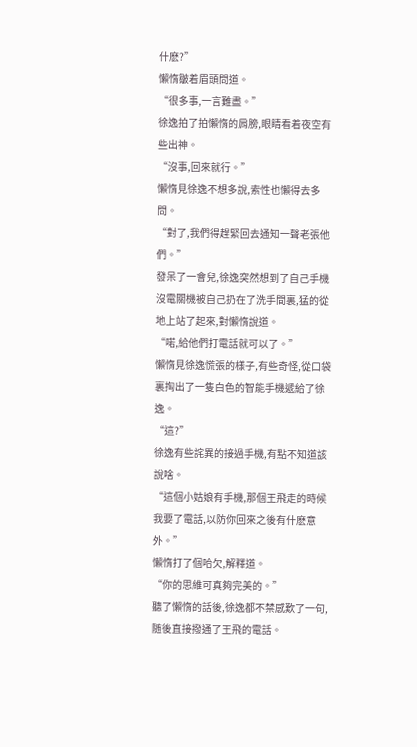什麽?”
懶惰皺着眉頭問道。
“很多事,一言難盡。”
徐逸拍了拍懶惰的肩膀,眼睛看着夜空有些出神。
“沒事,回來就行。”
懶惰見徐逸不想多說,索性也懶得去多問。
“對了,我們得趕緊回去通知一聲老張他們。”
發呆了一會兒,徐逸突然想到了自己手機沒電關機被自己扔在了洗手間裏,猛的從地上站了起來,對懶惰說道。
“喏,給他們打電話就可以了。”
懶惰見徐逸慌張的樣子,有些奇怪,從口袋裏掏出了一隻白色的智能手機遞給了徐逸。
“這?”
徐逸有些詫異的接過手機,有點不知道該說啥。
“這個小姑娘有手機,那個王飛走的時候我要了電話,以防你回來之後有什麽意外。”
懶惰打了個哈欠,解釋道。
“你的思維可真夠完美的。”
聽了懶惰的話後,徐逸都不禁感歎了一句,随後直接撥通了王飛的電話。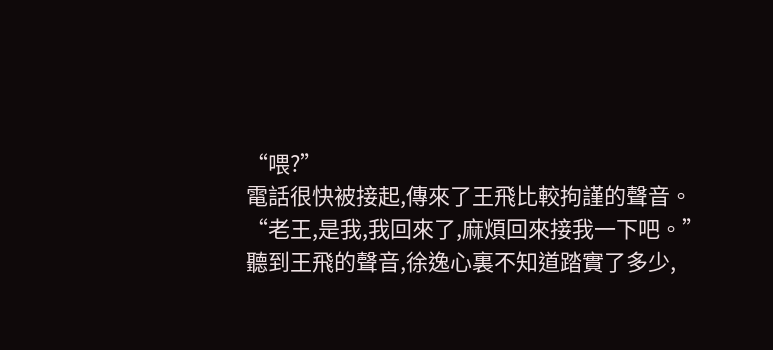“喂?”
電話很快被接起,傳來了王飛比較拘謹的聲音。
“老王,是我,我回來了,麻煩回來接我一下吧。”
聽到王飛的聲音,徐逸心裏不知道踏實了多少,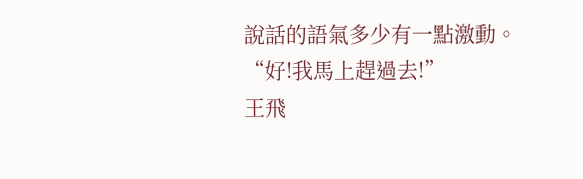說話的語氣多少有一點激動。
“好!我馬上趕過去!”
王飛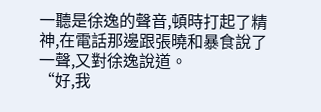一聽是徐逸的聲音,頓時打起了精神,在電話那邊跟張曉和暴食說了一聲,又對徐逸說道。
“好,我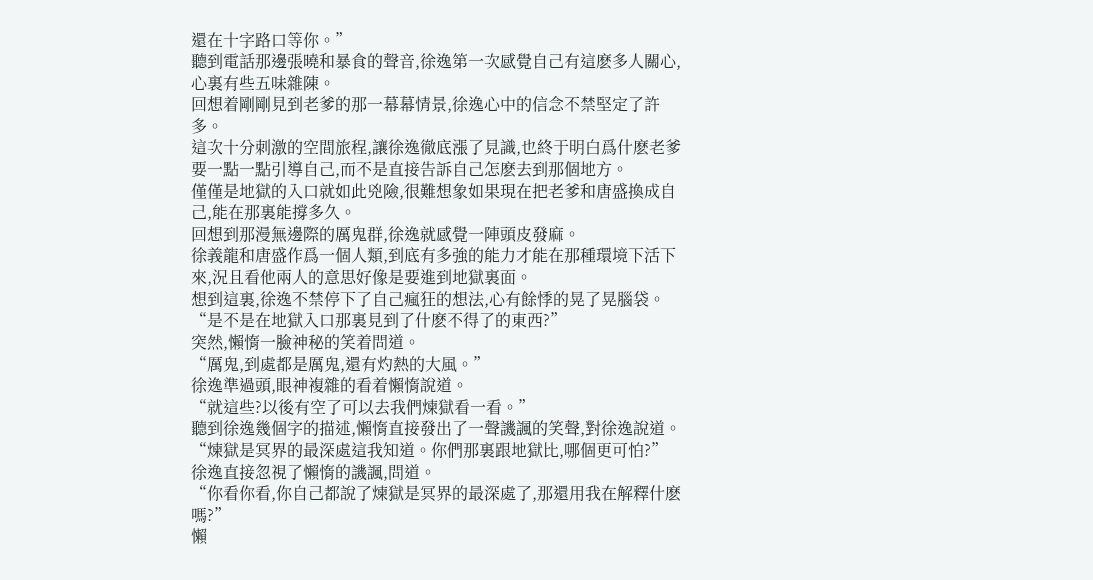還在十字路口等你。”
聽到電話那邊張曉和暴食的聲音,徐逸第一次感覺自己有這麽多人關心,心裏有些五味雜陳。
回想着剛剛見到老爹的那一幕幕情景,徐逸心中的信念不禁堅定了許多。
這次十分刺激的空間旅程,讓徐逸徹底漲了見識,也終于明白爲什麽老爹要一點一點引導自己,而不是直接告訴自己怎麽去到那個地方。
僅僅是地獄的入口就如此兇險,很難想象如果現在把老爹和唐盛換成自己,能在那裏能撐多久。
回想到那漫無邊際的厲鬼群,徐逸就感覺一陣頭皮發麻。
徐義龍和唐盛作爲一個人類,到底有多強的能力才能在那種環境下活下來,況且看他兩人的意思好像是要進到地獄裏面。
想到這裏,徐逸不禁停下了自己瘋狂的想法,心有餘悸的晃了晃腦袋。
“是不是在地獄入口那裏見到了什麽不得了的東西?”
突然,懶惰一臉神秘的笑着問道。
“厲鬼,到處都是厲鬼,還有灼熱的大風。”
徐逸準過頭,眼神複雜的看着懶惰說道。
“就這些?以後有空了可以去我們煉獄看一看。”
聽到徐逸幾個字的描述,懶惰直接發出了一聲譏諷的笑聲,對徐逸說道。
“煉獄是冥界的最深處這我知道。你們那裏跟地獄比,哪個更可怕?”
徐逸直接忽視了懶惰的譏諷,問道。
“你看你看,你自己都說了煉獄是冥界的最深處了,那還用我在解釋什麽嗎?”
懶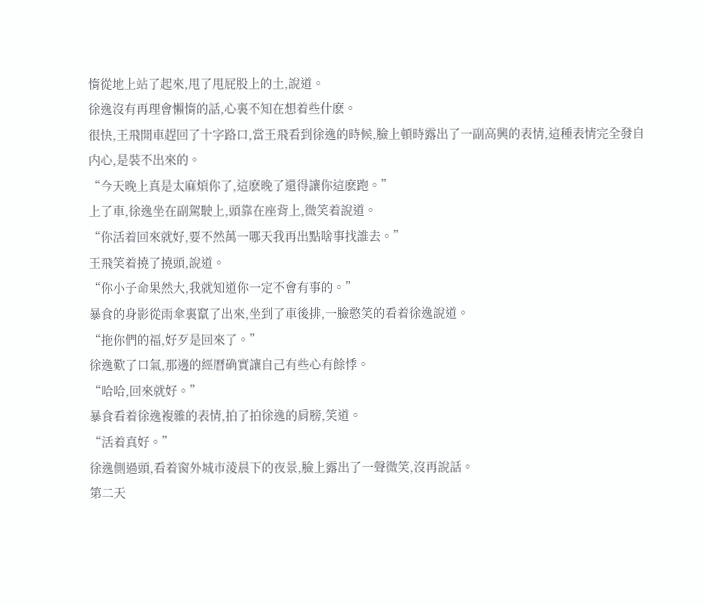惰從地上站了起來,甩了甩屁股上的土,說道。
徐逸沒有再理會懶惰的話,心裏不知在想着些什麽。
很快,王飛開車趕回了十字路口,當王飛看到徐逸的時候,臉上頓時露出了一副高興的表情,這種表情完全發自内心,是裝不出來的。
“今天晚上真是太麻煩你了,這麽晚了還得讓你這麽跑。”
上了車,徐逸坐在副駕駛上,頭靠在座背上,微笑着說道。
“你活着回來就好,要不然萬一哪天我再出點啥事找誰去。”
王飛笑着撓了撓頭,說道。
“你小子命果然大,我就知道你一定不會有事的。”
暴食的身影從雨傘裏竄了出來,坐到了車後排,一臉憨笑的看着徐逸說道。
“拖你們的福,好歹是回來了。”
徐逸歎了口氣,那邊的經曆确實讓自己有些心有餘悸。
“哈哈,回來就好。”
暴食看着徐逸複雜的表情,拍了拍徐逸的肩膀,笑道。
“活着真好。”
徐逸側過頭,看着窗外城市淩晨下的夜景,臉上露出了一聲微笑,沒再說話。
第二天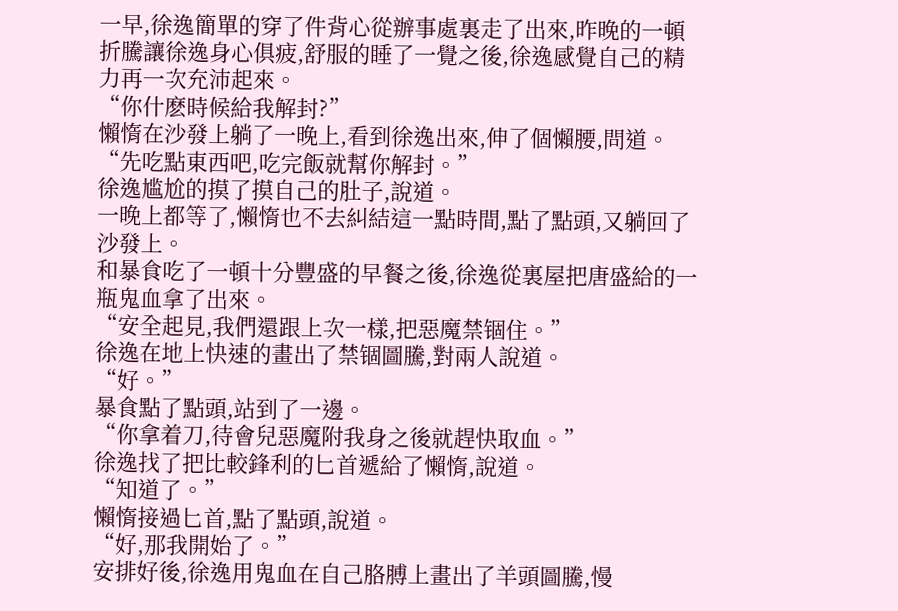一早,徐逸簡單的穿了件背心從辦事處裏走了出來,昨晚的一頓折騰讓徐逸身心俱疲,舒服的睡了一覺之後,徐逸感覺自己的精力再一次充沛起來。
“你什麽時候給我解封?”
懶惰在沙發上躺了一晚上,看到徐逸出來,伸了個懶腰,問道。
“先吃點東西吧,吃完飯就幫你解封。”
徐逸尴尬的摸了摸自己的肚子,說道。
一晚上都等了,懶惰也不去糾結這一點時間,點了點頭,又躺回了沙發上。
和暴食吃了一頓十分豐盛的早餐之後,徐逸從裏屋把唐盛給的一瓶鬼血拿了出來。
“安全起見,我們還跟上次一樣,把惡魔禁锢住。”
徐逸在地上快速的畫出了禁锢圖騰,對兩人說道。
“好。”
暴食點了點頭,站到了一邊。
“你拿着刀,待會兒惡魔附我身之後就趕快取血。”
徐逸找了把比較鋒利的匕首遞給了懶惰,說道。
“知道了。”
懶惰接過匕首,點了點頭,說道。
“好,那我開始了。”
安排好後,徐逸用鬼血在自己胳膊上畫出了羊頭圖騰,慢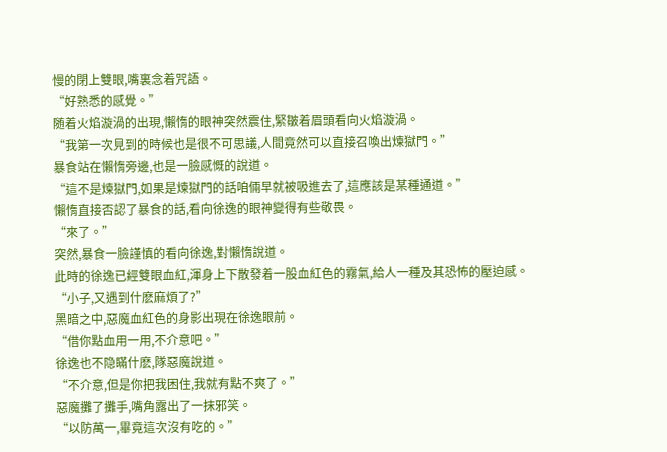慢的閉上雙眼,嘴裏念着咒語。
“好熟悉的感覺。”
随着火焰漩渦的出現,懶惰的眼神突然震住,緊皺着眉頭看向火焰漩渦。
“我第一次見到的時候也是很不可思議,人間竟然可以直接召喚出煉獄門。”
暴食站在懶惰旁邊,也是一臉感慨的說道。
“這不是煉獄門,如果是煉獄門的話咱倆早就被吸進去了,這應該是某種通道。”
懶惰直接否認了暴食的話,看向徐逸的眼神變得有些敬畏。
“來了。”
突然,暴食一臉謹慎的看向徐逸,對懶惰說道。
此時的徐逸已經雙眼血紅,渾身上下散發着一股血紅色的霧氣,給人一種及其恐怖的壓迫感。
“小子,又遇到什麽麻煩了?”
黑暗之中,惡魔血紅色的身影出現在徐逸眼前。
“借你點血用一用,不介意吧。”
徐逸也不隐瞞什麽,隊惡魔說道。
“不介意,但是你把我困住,我就有點不爽了。”
惡魔攤了攤手,嘴角露出了一抹邪笑。
“以防萬一,畢竟這次沒有吃的。”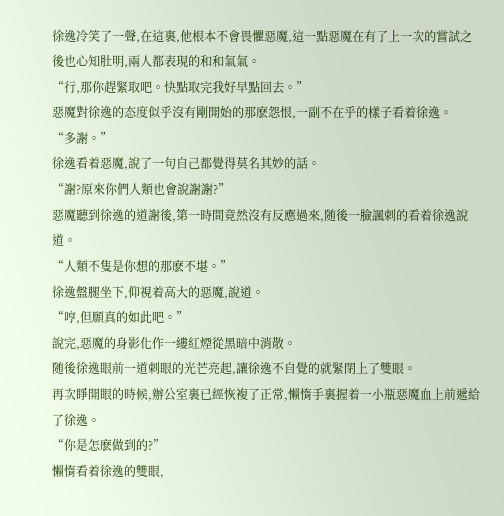徐逸冷笑了一聲,在這裏,他根本不會畏懼惡魔,這一點惡魔在有了上一次的嘗試之後也心知肚明,兩人都表現的和和氣氣。
“行,那你趕緊取吧。快點取完我好早點回去。”
惡魔對徐逸的态度似乎沒有剛開始的那麽怨恨,一副不在乎的樣子看着徐逸。
“多謝。”
徐逸看着惡魔,說了一句自己都覺得莫名其妙的話。
“謝?原來你們人類也會說謝謝?”
惡魔聽到徐逸的道謝後,第一時間竟然沒有反應過來,随後一臉諷刺的看着徐逸說道。
“人類不隻是你想的那麽不堪。”
徐逸盤腿坐下,仰視着高大的惡魔,說道。
“哼,但願真的如此吧。”
說完,惡魔的身影化作一縷紅煙從黑暗中消散。
随後徐逸眼前一道刺眼的光芒亮起,讓徐逸不自覺的就緊閉上了雙眼。
再次睜開眼的時候,辦公室裏已經恢複了正常,懶惰手裏握着一小瓶惡魔血上前遞給了徐逸。
“你是怎麽做到的?”
懶惰看着徐逸的雙眼,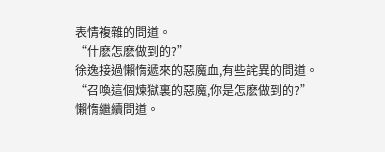表情複雜的問道。
“什麽怎麽做到的?”
徐逸接過懶惰遞來的惡魔血,有些詫異的問道。
“召喚這個煉獄裏的惡魔,你是怎麽做到的?”
懶惰繼續問道。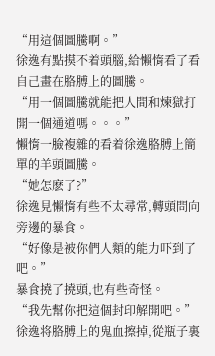“用這個圖騰啊。”
徐逸有點摸不着頭腦,給懶惰看了看自己畫在胳膊上的圖騰。
“用一個圖騰就能把人間和煉獄打開一個通道嗎。。。”
懶惰一臉複雜的看着徐逸胳膊上簡單的羊頭圖騰。
“她怎麽了?”
徐逸見懶惰有些不太尋常,轉頭問向旁邊的暴食。
“好像是被你們人類的能力吓到了吧。”
暴食撓了撓頭,也有些奇怪。
“我先幫你把這個封印解開吧。”
徐逸将胳膊上的鬼血擦掉,從瓶子裏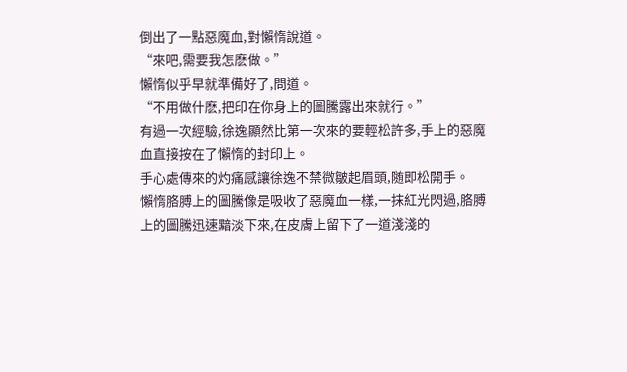倒出了一點惡魔血,對懶惰說道。
“來吧,需要我怎麽做。”
懶惰似乎早就準備好了,問道。
“不用做什麽,把印在你身上的圖騰露出來就行。”
有過一次經驗,徐逸顯然比第一次來的要輕松許多,手上的惡魔血直接按在了懶惰的封印上。
手心處傳來的灼痛感讓徐逸不禁微皺起眉頭,随即松開手。
懶惰胳膊上的圖騰像是吸收了惡魔血一樣,一抹紅光閃過,胳膊上的圖騰迅速黯淡下來,在皮膚上留下了一道淺淺的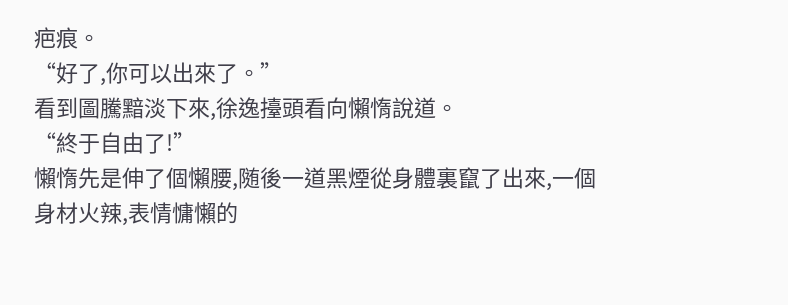疤痕。
“好了,你可以出來了。”
看到圖騰黯淡下來,徐逸擡頭看向懶惰說道。
“終于自由了!”
懶惰先是伸了個懶腰,随後一道黑煙從身體裏竄了出來,一個身材火辣,表情慵懶的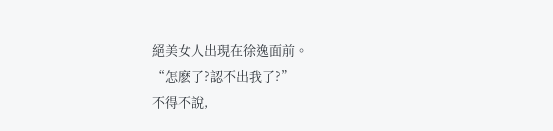絕美女人出現在徐逸面前。
“怎麽了?認不出我了?”
不得不說,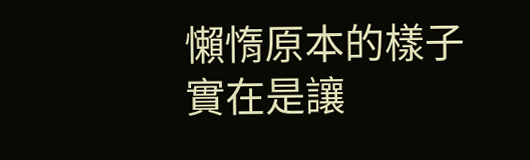懶惰原本的樣子實在是讓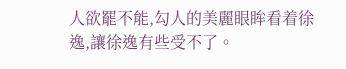人欲罷不能,勾人的美麗眼眸看着徐逸,讓徐逸有些受不了。